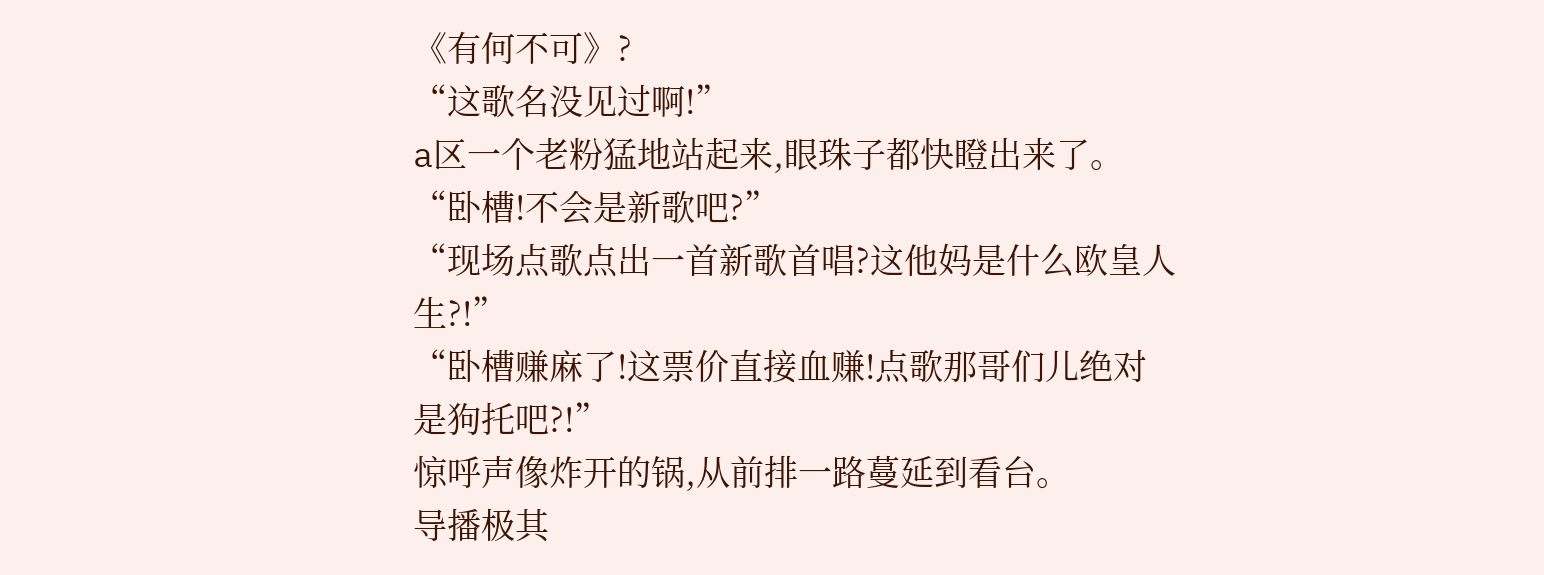《有何不可》?
“这歌名没见过啊!”
a区一个老粉猛地站起来,眼珠子都快瞪出来了。
“卧槽!不会是新歌吧?”
“现场点歌点出一首新歌首唱?这他妈是什么欧皇人生?!”
“卧槽赚麻了!这票价直接血赚!点歌那哥们儿绝对是狗托吧?!”
惊呼声像炸开的锅,从前排一路蔓延到看台。
导播极其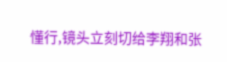懂行,镜头立刻切给李翔和张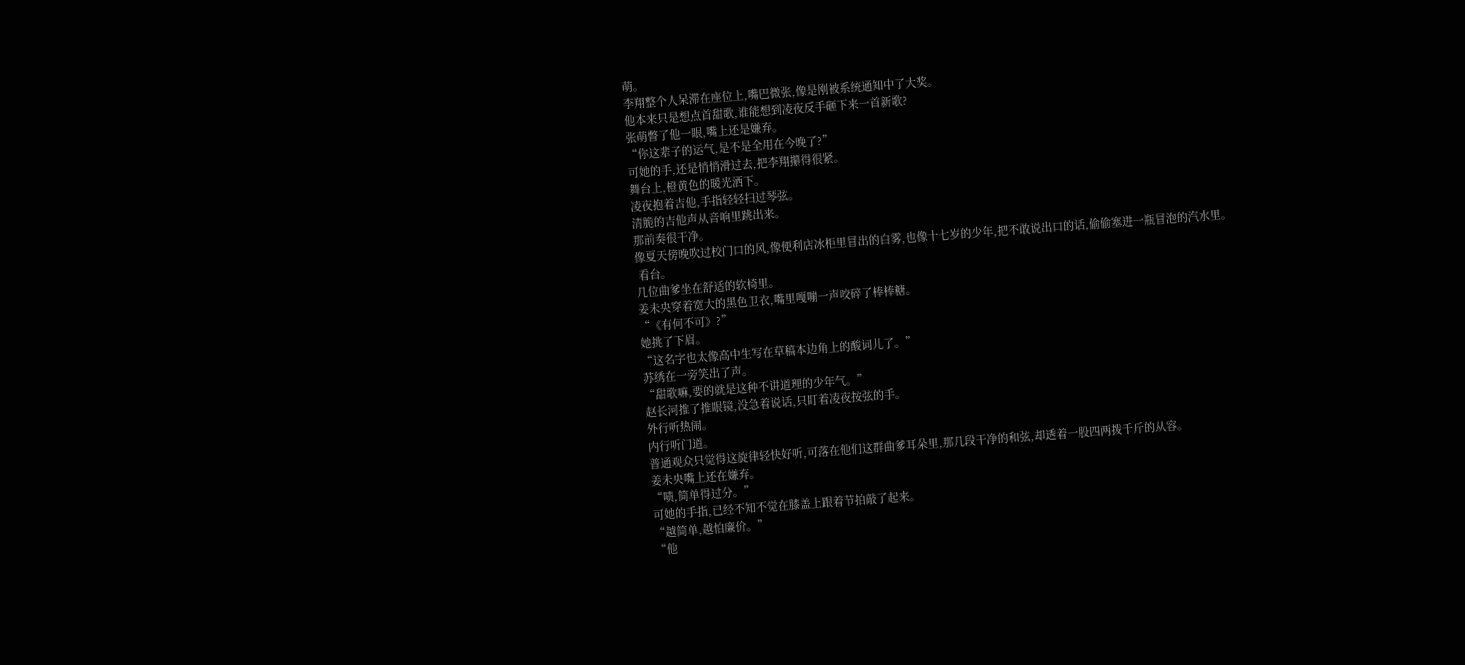萌。
李翔整个人呆滞在座位上,嘴巴微张,像是刚被系统通知中了大奖。
他本来只是想点首甜歌,谁能想到凌夜反手砸下来一首新歌?
张萌瞥了他一眼,嘴上还是嫌弃。
“你这辈子的运气,是不是全用在今晚了?”
可她的手,还是悄悄滑过去,把李翔攥得很紧。
舞台上,橙黄色的暖光洒下。
凌夜抱着吉他,手指轻轻扫过琴弦。
清脆的吉他声从音响里跳出来。
那前奏很干净。
像夏天傍晚吹过校门口的风,像便利店冰柜里冒出的白雾,也像十七岁的少年,把不敢说出口的话,偷偷塞进一瓶冒泡的汽水里。
 看台。
几位曲爹坐在舒适的软椅里。
姜未央穿着宽大的黑色卫衣,嘴里嘎嘣一声咬碎了棒棒糖。
“《有何不可》?”
她挑了下眉。
“这名字也太像高中生写在草稿本边角上的酸词儿了。”
苏绣在一旁笑出了声。
“甜歌嘛,要的就是这种不讲道理的少年气。”
赵长河推了推眼镜,没急着说话,只盯着凌夜按弦的手。
外行听热闹。
内行听门道。
普通观众只觉得这旋律轻快好听,可落在他们这群曲爹耳朵里,那几段干净的和弦,却透着一股四两拨千斤的从容。
姜未央嘴上还在嫌弃。
“啧,简单得过分。”
可她的手指,已经不知不觉在膝盖上跟着节拍敲了起来。
“越简单,越怕廉价。”
“他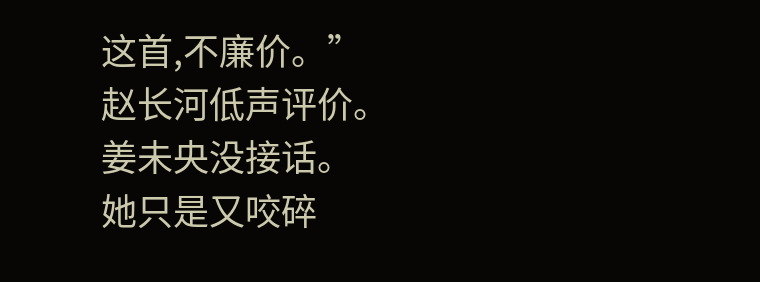这首,不廉价。”
赵长河低声评价。
姜未央没接话。
她只是又咬碎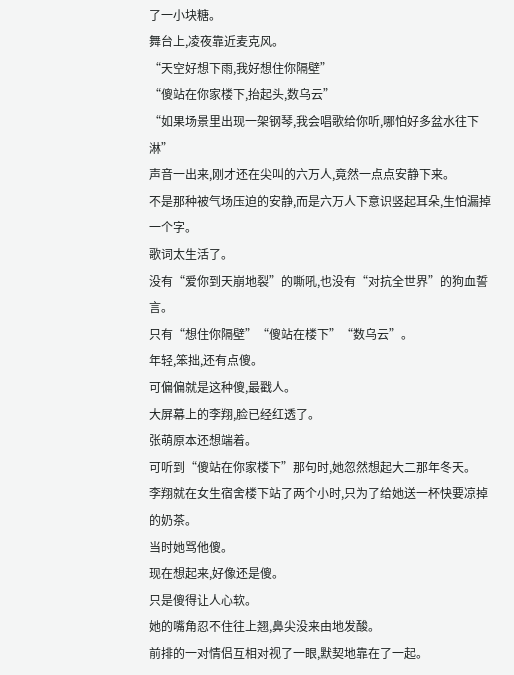了一小块糖。
舞台上,凌夜靠近麦克风。
“天空好想下雨,我好想住你隔壁”
“傻站在你家楼下,抬起头,数乌云”
“如果场景里出现一架钢琴,我会唱歌给你听,哪怕好多盆水往下淋”
声音一出来,刚才还在尖叫的六万人,竟然一点点安静下来。
不是那种被气场压迫的安静,而是六万人下意识竖起耳朵,生怕漏掉一个字。
歌词太生活了。
没有“爱你到天崩地裂”的嘶吼,也没有“对抗全世界”的狗血誓言。
只有“想住你隔壁”“傻站在楼下”“数乌云”。
年轻,笨拙,还有点傻。
可偏偏就是这种傻,最戳人。
大屏幕上的李翔,脸已经红透了。
张萌原本还想端着。
可听到“傻站在你家楼下”那句时,她忽然想起大二那年冬天。
李翔就在女生宿舍楼下站了两个小时,只为了给她送一杯快要凉掉的奶茶。
当时她骂他傻。
现在想起来,好像还是傻。
只是傻得让人心软。
她的嘴角忍不住往上翘,鼻尖没来由地发酸。
前排的一对情侣互相对视了一眼,默契地靠在了一起。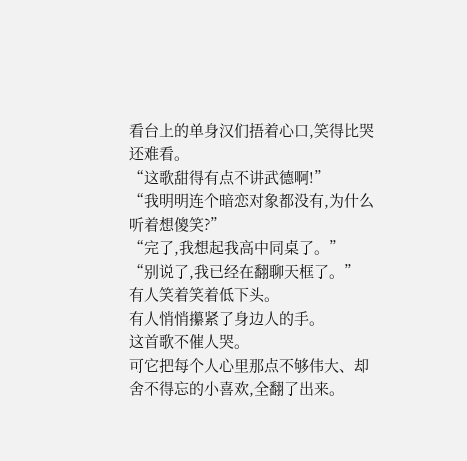看台上的单身汉们捂着心口,笑得比哭还难看。
“这歌甜得有点不讲武德啊!”
“我明明连个暗恋对象都没有,为什么听着想傻笑?”
“完了,我想起我高中同桌了。”
“别说了,我已经在翻聊天框了。”
有人笑着笑着低下头。
有人悄悄攥紧了身边人的手。
这首歌不催人哭。
可它把每个人心里那点不够伟大、却舍不得忘的小喜欢,全翻了出来。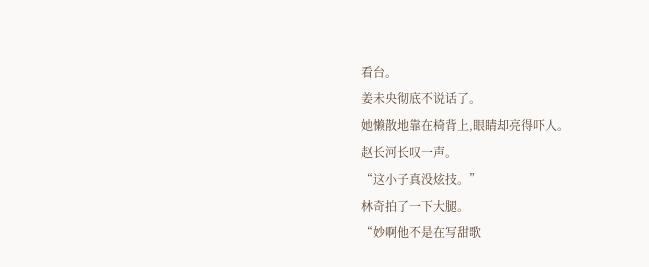看台。
姜未央彻底不说话了。
她懒散地靠在椅背上,眼睛却亮得吓人。
赵长河长叹一声。
“这小子真没炫技。”
林奇拍了一下大腿。
“妙啊他不是在写甜歌